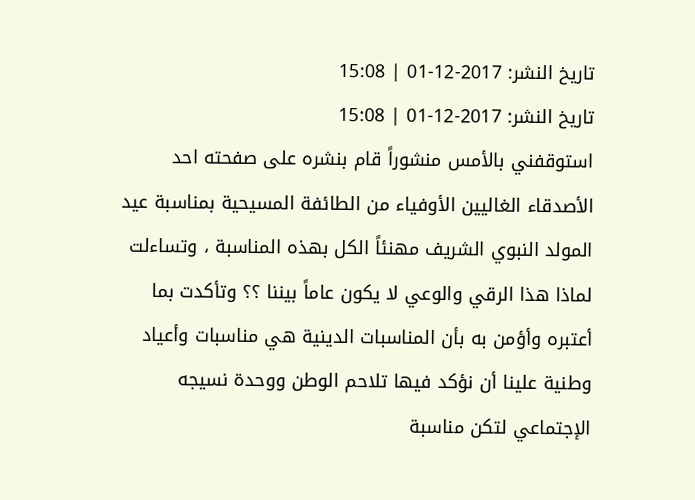تاريخ النشر: 2017-12-01 | 15:08
تاريخ النشر: 2017-12-01 | 15:08
استوقفني بالأمس منشوراً قام بنشره على صفحته احد الأصدقاء الغاليين الأوفياء من الطائفة المسيحية بمناسبة عيد المولد النبوي الشريف مهنئاً الكل بهذه المناسبة ، وتساءلت لماذا هذا الرقي والوعي لا يكون عاماً بيننا ؟؟ وتأكدت بما أعتبره وأؤمن به بأن المناسبات الدينية هي مناسبات وأعياد وطنية علينا أن نؤكد فيها تلاحم الوطن ووحدة نسيجه الإجتماعي لتكن مناسبة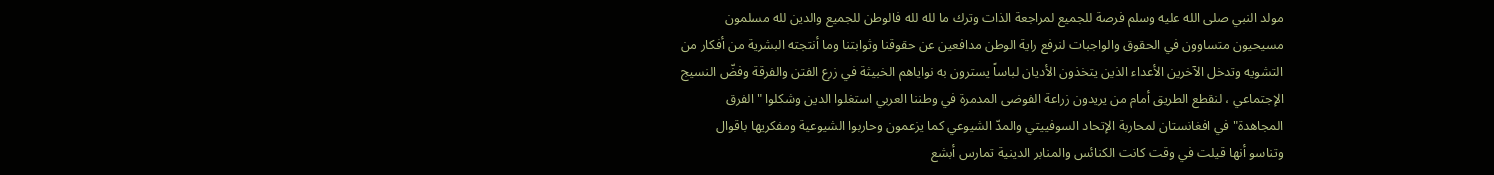مولد النبي صلى الله عليه وسلم فرصة للجميع لمراجعة الذات وترك ما لله لله فالوطن للجميع والدين لله مسلمون مسيحيون متساوون في الحقوق والواجبات لنرفع راية الوطن مدافعين عن حقوقنا وثوابتنا وما أنتجته البشرية من أفكار من التشويه وتدخل الآخرين الأعداء الذين يتخذون الأديان لباساً يسترون به نواياهم الخبيثة في زرع الفتن والفرقة وفضّ النسيج الإجتماعي ، لنقطع الطريق أمام من يريدون زراعة الفوضى المدمرة في وطننا العربي استغلوا الدين وشكلوا "الفرق المجاهدة" في افغانستان لمحاربة الإتحاد السوفييتي والمدّ الشيوعي كما يزعمون وحاربوا الشيوعية ومفكريها باقوال وتناسو أنها قيلت في وقت كانت الكنائس والمنابر الدينية تمارس أبشع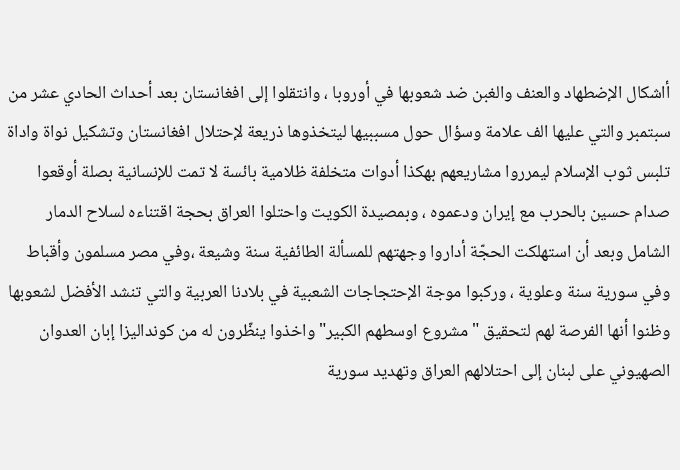أاشكال الإضطهاد والعنف والغبن ضد شعوبها في أوروبا ، وانتقلوا إلى افغانستان بعد أحداث الحادي عشر من سبتمبر والتي عليها الف علامة وسؤال حول مسببيها ليتخذوها ذريعة لإحتلال افغانستان وتشكيل نواة واداة تلبس ثوب الإسلام ليمرروا مشاريعهم بهكذا أدوات متخلفة ظلامية بائسة لا تمت للإنسانية بصلة أوقعوا صدام حسين بالحرب مع إيران ودعموه ، وبمصيدة الكويت واحتلوا العراق بحجة اقتناءه لسلاح الدمار الشامل وبعد أن استهلكت الحجّة أداروا وجهتهم للمسألة الطائفية سنة وشيعة ،وفي مصر مسلمون وأقباط وفي سورية سنة وعلوية ، وركبوا موجة الإحتجاجات الشعبية في بلادنا العربية والتي تنشد الأفضل لشعوبها وظنوا أنها الفرصة لهم لتحقيق " مشروع اوسطهم الكبير" واخذوا ينظّرون له من كونداليزا إبان العدوان الصهيوني على لبنان إلى احتلالهم العراق وتهديد سورية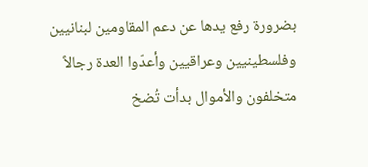بضرورة رفع يدها عن دعم المقاومين لبنانيين وفلسطينيين وعراقيين وأعدّوا العدة رجالاً متخلفون والأموال بدأت تُضخ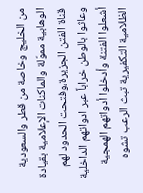من الخليج وخاصة من قطر والسعودية الوهابية مموّلة والماكنات الإعلامية بقيادة قناة الفتن الجزيرة،وفتحت الحدود لهم وعاثوا بالوطن خراباً عبر ادواتهم الداخلية أشعلوا الفتنة وأدخلوا أدواتهم الهمجية الظلامية التكفيرية تبث الرعب تشوه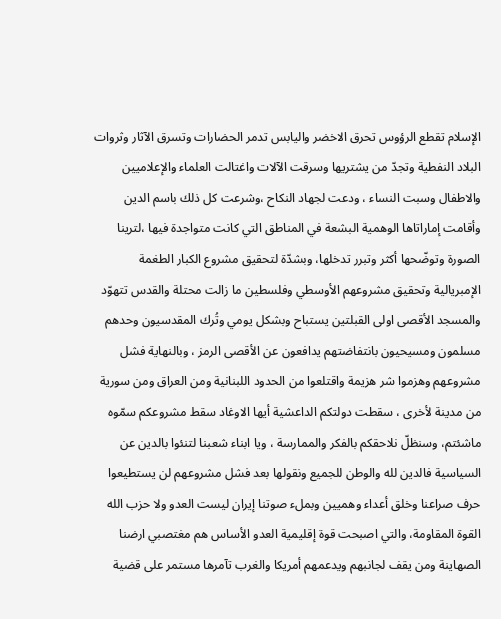الإسلام تقطع الرؤوس تحرق الاخضر واليابس تدمر الحضارات وتسرق الآثار وثروات البلاد النفطية وتجدّ من يشتريها وسرقت الآلات واغتالت العلماء والإعلاميين والاطفال وسبت النساء ، ودعت لجهاد النكاح ،وشرعت كل ذلك باسم الدين وأقامت إماراتاها الوهمية البشعة في المناطق التي كانت متواجدة فيها ،لترينا الصورة وتوضّحها أكثر وتبرر تدخلها، وبشدّة لتحقيق مشروع الكبار الطغمة الإمبريالية وتحقيق مشروعهم الأوسطي وفلسطين ما زالت محتلة والقدس تتهوّد والمسجد الأقصى اولى القبلتين يستباح وبشكل يومي وتُرك المقدسيون وحدهم مسلمون ومسيحيون بانتفاضتهم يدافعون عن الأقصى الرمز ، وبالنهاية فشل مشروعهم وهزموا شر هزيمة واقتلعوا من الحدود اللبنانية ومن العراق ومن سورية من مدينة لأخرى ، سقطت دولتكم الداعشية أيها الاوغاد سقط مشروعكم سمّوه ماشئتم، وسنظلّ نلاحقكم بالفكر والممارسة ، ويا ابناء شعبنا لتنئوا بالدين عن السياسية فالدين لله والوطن للجميع ونقولها بعد فشل مشروعهم لن يستطيعوا حرف صراعنا وخلق أعداء وهميين وبملء صوتنا إيران ليست العدو ولا حزب الله القوة المقاومة، والتي اصبحت قوة إقليمية العدو الأساس هم مغتصبي ارضنا الصهاينة ومن يقف لجانبهم ويدعمهم أمريكا والغرب تآمرها مستمر على قضية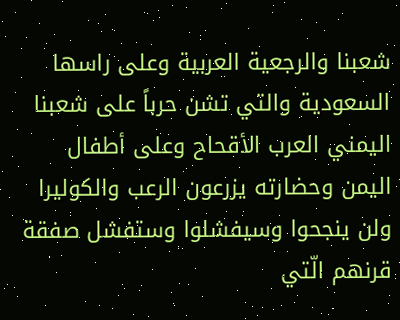شعبنا والرجعية العربية وعلى راسها السعودية والتي تشن حرباً على شعبنا اليمني العرب الأقحاح وعلى أطفال اليمن وحضارته يزرعون الرعب والكوليرا ولن ينجحوا وسيفشلوا وستفشل صفقة قرنهم الّتي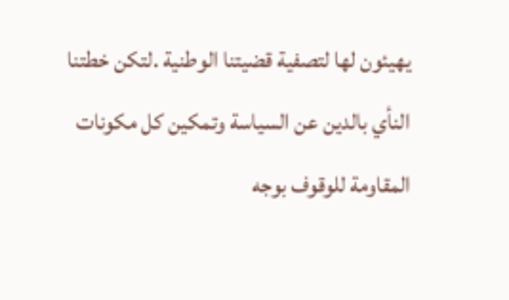يهيئون لها لتصفية قضيتنا الوطنية .لتكن خطتنا النأي بالدين عن السياسة وتمكين كل مكونات المقاومة للوقوف بوجه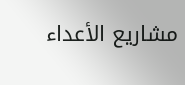مشاريع الأعداء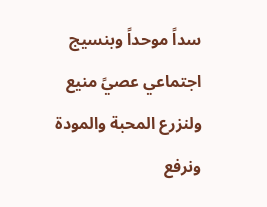سداً موحداً وبنسيج اجتماعي عصيً منيع ولنزرع المحبة والمودة ونرفع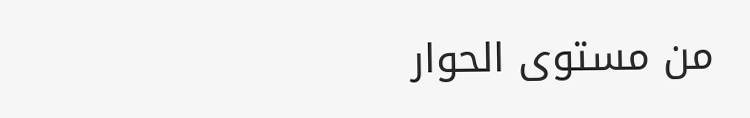من مستوى الحوار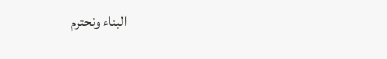البناء ونحترم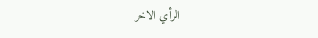الرأي الاخر